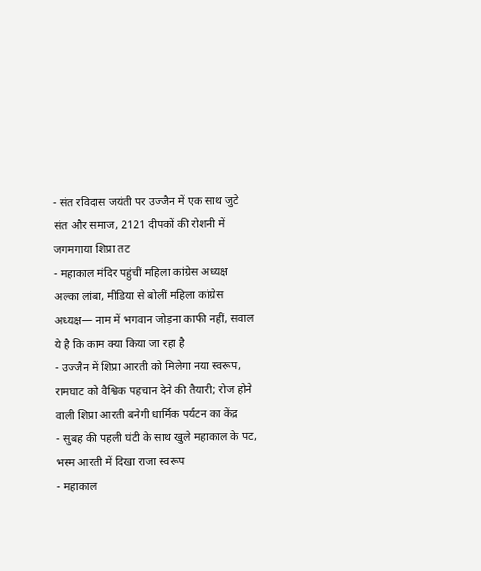- संत रविदास जयंती पर उज्जैन में एक साथ जुटे संत और समाज, 2121 दीपकों की रोशनी में जगमगाया शिप्रा तट
- महाकाल मंदिर पहुंचीं महिला कांग्रेस अध्यक्ष अल्का लांबा, मीडिया से बोलीं महिला कांग्रेस अध्यक्ष— नाम में भगवान जोड़ना काफी नहीं, सवाल ये है कि काम क्या किया जा रहा है
- उज्जैन में शिप्रा आरती को मिलेगा नया स्वरूप, रामघाट को वैश्विक पहचान देने की तैयारी; रोज होने वाली शिप्रा आरती बनेगी धार्मिक पर्यटन का केंद्र
- सुबह की पहली घंटी के साथ खुले महाकाल के पट, भस्म आरती में दिखा राजा स्वरूप
- महाकाल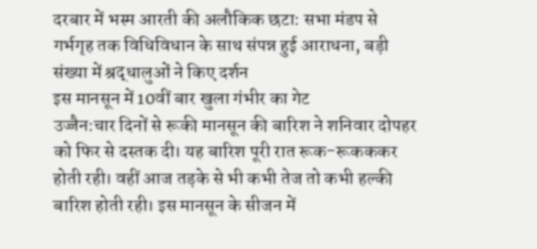दरबार में भस्म आरती की अलौकिक छटा: सभा मंडप से गर्भगृह तक विधिविधान के साथ संपन्न हुई आराधना, बड़ी संख्या में श्रद्धालुओं ने किए दर्शन
इस मानसून में 10वीं बार खुला गंभीर का गेट
उज्जैन:चार दिनों से रूकी मानसून की बारिश ने शनिवार दोपहर को फिर से दस्तक दी। यह बारिश पूरी रात रूक-रूकककर होती रही। वहीं आज तड़के से भी कभी तेज तो कभी हल्की बारिश होती रही। इस मानसून के सीजन में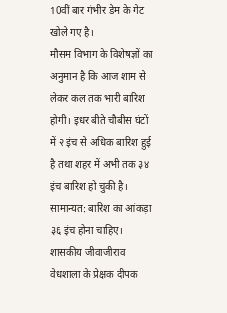10वीं बार गंभीर डेम के गेट खोले गए है।
मौसम विभाग के विशेषज्ञों का अनुमान है कि आज शाम से लेकर कल तक भारी बारिश होगी। इधर बीते चौबीस घंटों में २ इंच से अधिक बारिश हुई है तथा शहर में अभी तक ३४ इंच बारिश हो चुकी है। सामान्यत: बारिश का आंकड़ा ३६ इंच होना चाहिए। शासकीय जीवाजीराव वेधशाला के प्रेक्षक दीपक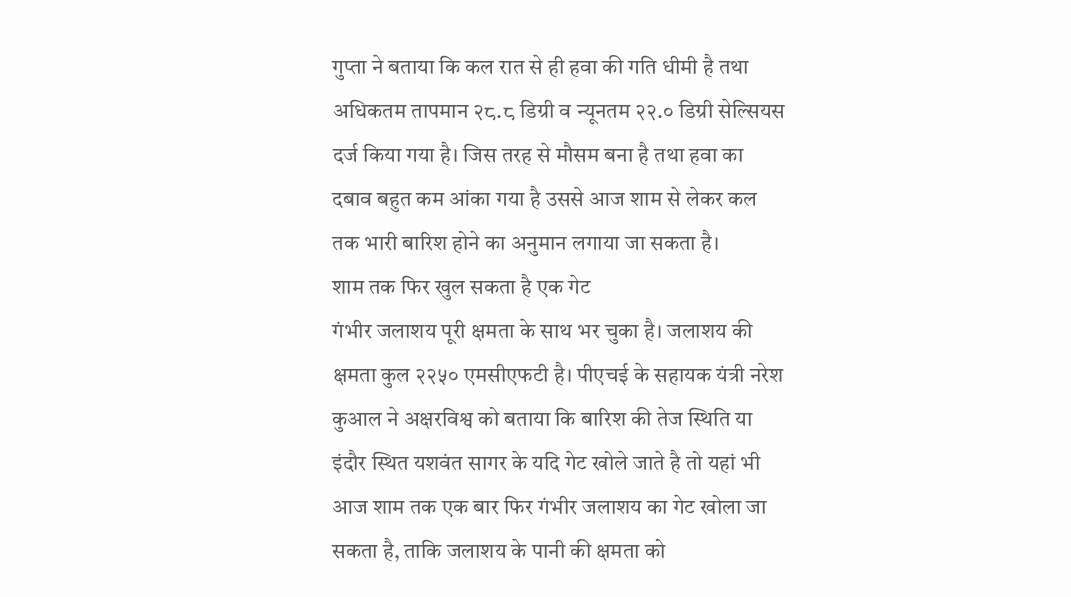गुप्ता ने बताया कि कल रात से ही हवा की गति धीमी है तथा अधिकतम तापमान २८.८ डिग्री व न्यूनतम २२.० डिग्री सेल्सियस दर्ज किया गया है। जिस तरह से मौसम बना है तथा हवा का दबाव बहुत कम आंका गया है उससे आज शाम से लेकर कल तक भारी बारिश होने का अनुमान लगाया जा सकता है।
शाम तक फिर खुल सकता है एक गेट
गंभीर जलाशय पूरी क्षमता के साथ भर चुका है। जलाशय की क्षमता कुल २२५० एमसीएफटी है। पीएचई के सहायक यंत्री नरेश कुआल ने अक्षरविश्व को बताया कि बारिश की तेज स्थिति या इंदौर स्थित यशवंत सागर के यदि गेट खोले जाते है तो यहां भी आज शाम तक एक बार फिर गंभीर जलाशय का गेट खोला जा सकता है, ताकि जलाशय के पानी की क्षमता को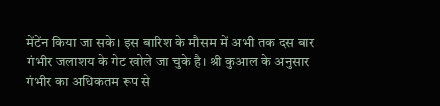मेंटेंन किया जा सके। इस बारिश के मौसम में अभी तक दस बार गंभीर जलाशय के गेट खोले जा चुके है। श्री कुआल के अनुसार गंभीर का अधिकतम रूप से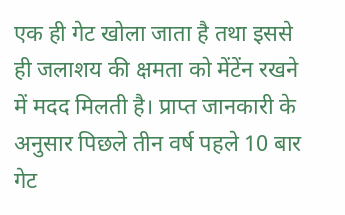एक ही गेट खोला जाता है तथा इससे ही जलाशय की क्षमता को मेंटेंन रखने में मदद मिलती है। प्राप्त जानकारी के अनुसार पिछले तीन वर्ष पहले 10 बार गेट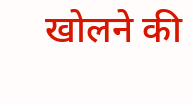खोलने की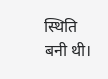स्थिति बनी थी।